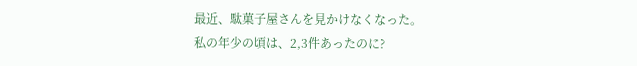最近、駄菓子屋さんを見かけなくなった。
私の年少の頃は、2,3件あったのに?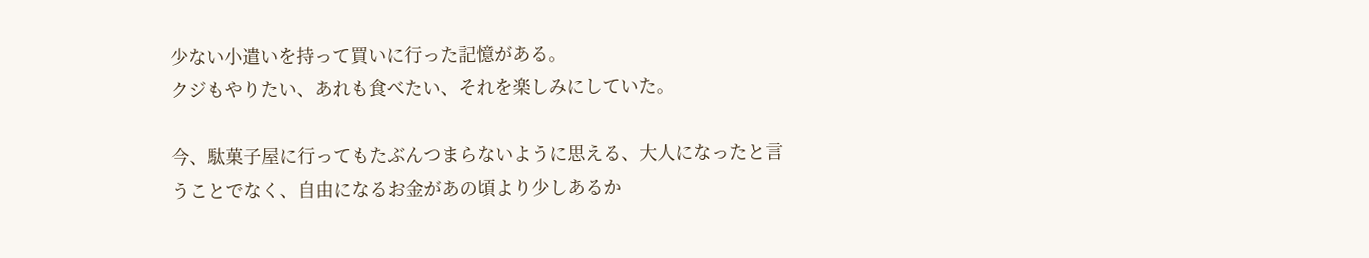少ない小遣いを持って買いに行った記憶がある。
クジもやりたい、あれも食べたい、それを楽しみにしていた。

今、駄菓子屋に行ってもたぶんつまらないように思える、大人になったと言うことでなく、自由になるお金があの頃より少しあるか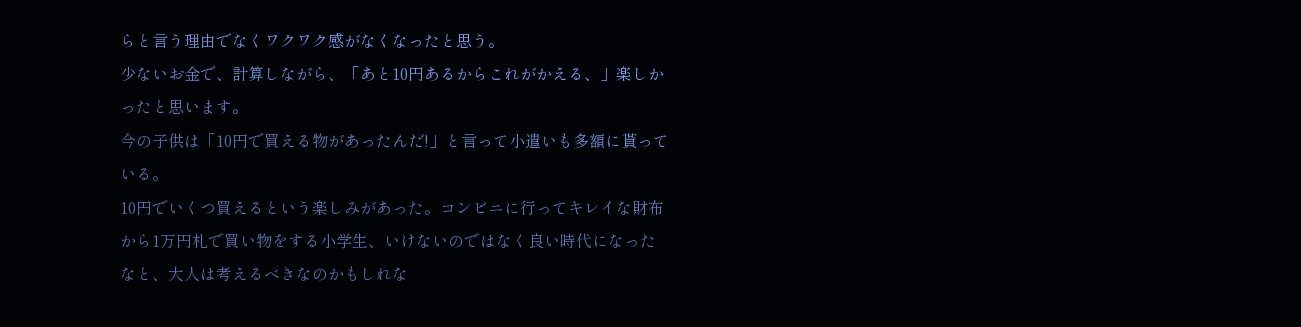らと言う理由でなくワクワク感がなくなったと思う。
少ないお金で、計算しながら、「あと10円あるからこれがかえる、」楽しかったと思います。
今の子供は「10円で買える物があったんだ!」と言って小遣いも多額に貰っている。
10円でいくつ買えるという楽しみがあった。コンビニに行ってキレイな財布から1万円札で買い物をする小学生、いけないのではなく良い時代になったなと、大人は考えるべきなのかもしれな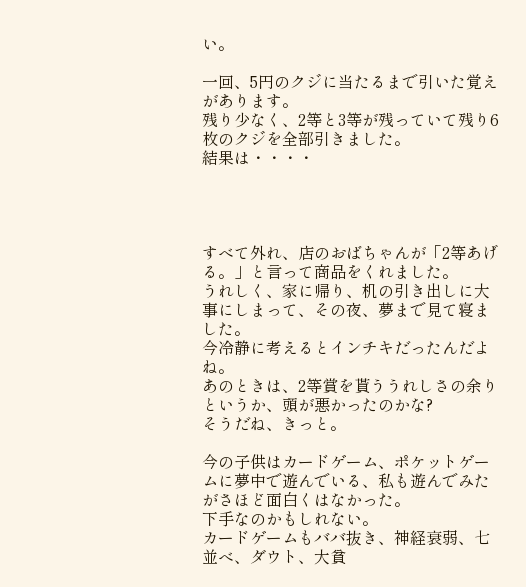い。

一回、5円のクジに当たるまで引いた覚えがあります。
残り少なく、2等と3等が残っていて残り6枚のクジを全部引きました。
結果は・・・・




すべて外れ、店のおばちゃんが「2等あげる。」と言って商品をくれました。
うれしく、家に帰り、机の引き出しに大事にしまって、その夜、夢まで見て寝ました。
今冷静に考えるとインチキだったんだよね。
あのときは、2等賞を貰ううれしさの余りというか、頭が悪かったのかな?
そうだね、きっと。

今の子供はカードゲーム、ポケットゲームに夢中で遊んでいる、私も遊んでみたがさほど面白くはなかった。
下手なのかもしれない。
カードゲームもババ抜き、神経衰弱、七並べ、ダウト、大貧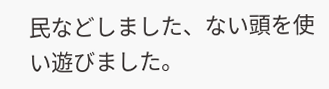民などしました、ない頭を使い遊びました。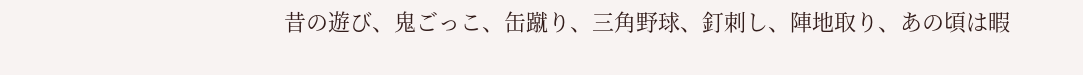昔の遊び、鬼ごっこ、缶蹴り、三角野球、釘刺し、陣地取り、あの頃は暇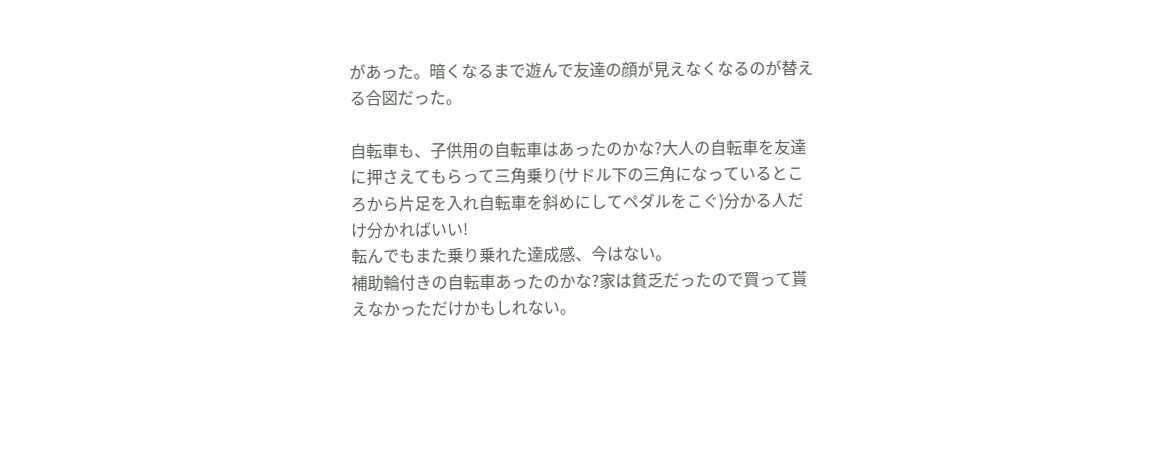があった。暗くなるまで遊んで友達の顔が見えなくなるのが替える合図だった。

自転車も、子供用の自転車はあったのかな?大人の自転車を友達に押さえてもらって三角乗り(サドル下の三角になっているところから片足を入れ自転車を斜めにしてペダルをこぐ)分かる人だけ分かればいい!
転んでもまた乗り乗れた達成感、今はない。
補助輪付きの自転車あったのかな?家は貧乏だったので買って貰えなかっただけかもしれない。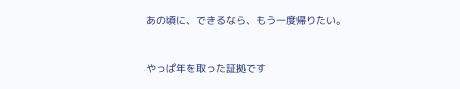あの頃に、できるなら、もう一度帰りたい。



やっぱ年を取った証拠です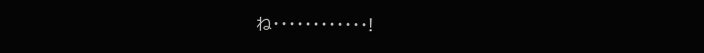ね・・・・・・・・・・・・!